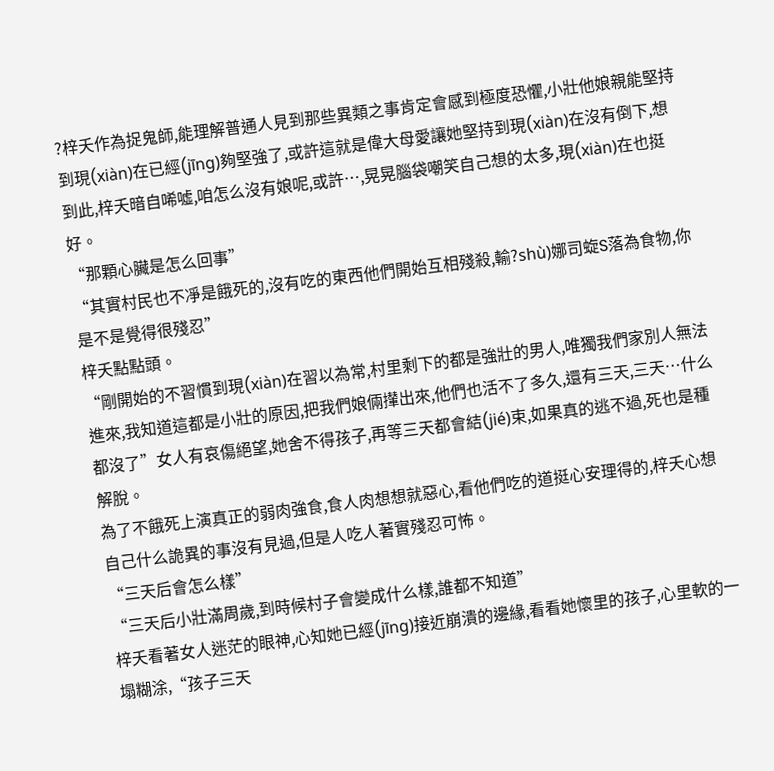?梓夭作為捉鬼師,能理解普通人見到那些異類之事肯定會感到極度恐懼,小壯他娘親能堅持到現(xiàn)在已經(jīng)夠堅強了,或許這就是偉大母愛讓她堅持到現(xiàn)在沒有倒下,想到此,梓夭暗自唏噓,咱怎么沒有娘呢,或許…,晃晃腦袋嘲笑自己想的太多,現(xiàn)在也挺好。
“那顆心臟是怎么回事”
“其實村民也不凈是餓死的,沒有吃的東西他們開始互相殘殺,輸?shù)娜司蜁S落為食物,你是不是覺得很殘忍”
梓夭點點頭。
“剛開始的不習慣到現(xiàn)在習以為常,村里剩下的都是強壯的男人,唯獨我們家別人無法進來,我知道這都是小壯的原因,把我們娘倆攆出來,他們也活不了多久,還有三天,三天…什么都沒了”女人有哀傷絕望,她舍不得孩子,再等三天都會結(jié)束,如果真的逃不過,死也是種解脫。
為了不餓死上演真正的弱肉強食,食人肉想想就惡心,看他們吃的道挺心安理得的,梓夭心想自己什么詭異的事沒有見過,但是人吃人著實殘忍可怖。
“三天后會怎么樣”
“三天后小壯滿周歲,到時候村子會變成什么樣,誰都不知道”
梓夭看著女人迷茫的眼神,心知她已經(jīng)接近崩潰的邊緣,看看她懷里的孩子,心里軟的一塌糊涂,“孩子三天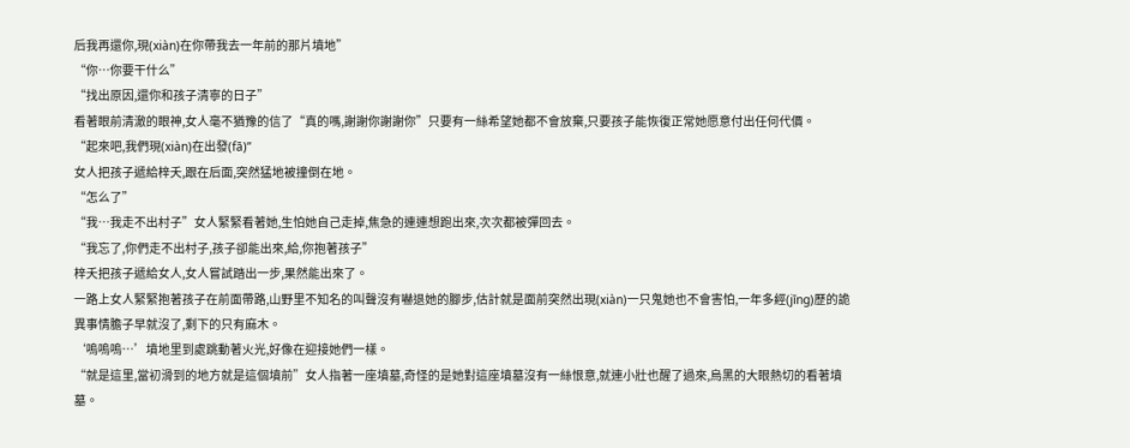后我再還你,現(xiàn)在你帶我去一年前的那片墳地”
“你…你要干什么”
“找出原因,還你和孩子清寧的日子”
看著眼前清澈的眼神,女人毫不猶豫的信了“真的嗎,謝謝你謝謝你”只要有一絲希望她都不會放棄,只要孩子能恢復正常她愿意付出任何代價。
“起來吧,我們現(xiàn)在出發(fā)”
女人把孩子遞給梓夭,跟在后面,突然猛地被撞倒在地。
“怎么了”
“我…我走不出村子”女人緊緊看著她,生怕她自己走掉,焦急的連連想跑出來,次次都被彈回去。
“我忘了,你們走不出村子,孩子卻能出來,給,你抱著孩子”
梓夭把孩子遞給女人,女人嘗試踏出一步,果然能出來了。
一路上女人緊緊抱著孩子在前面帶路,山野里不知名的叫聲沒有嚇退她的腳步,估計就是面前突然出現(xiàn)一只鬼她也不會害怕,一年多經(jīng)歷的詭異事情膽子早就沒了,剩下的只有麻木。
‘嗚嗚嗚…’墳地里到處跳動著火光,好像在迎接她們一樣。
“就是這里,當初滑到的地方就是這個墳前”女人指著一座墳墓,奇怪的是她對這座墳墓沒有一絲恨意,就連小壯也醒了過來,烏黑的大眼熱切的看著墳墓。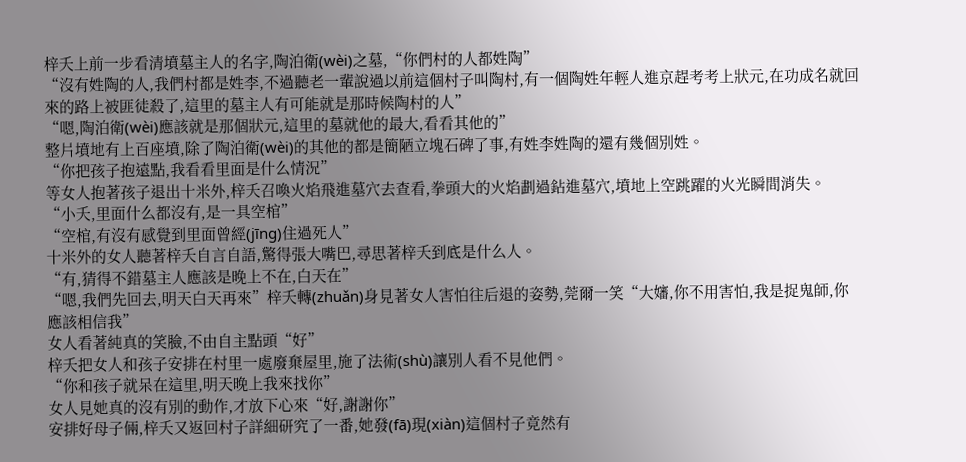梓夭上前一步看清墳墓主人的名字,陶泊衛(wèi)之墓,“你們村的人都姓陶”
“沒有姓陶的人,我們村都是姓李,不過聽老一輩說過以前這個村子叫陶村,有一個陶姓年輕人進京趕考考上狀元,在功成名就回來的路上被匪徒殺了,這里的墓主人有可能就是那時候陶村的人”
“嗯,陶泊衛(wèi)應該就是那個狀元,這里的墓就他的最大,看看其他的”
整片墳地有上百座墳,除了陶泊衛(wèi)的其他的都是簡陋立塊石碑了事,有姓李姓陶的還有幾個別姓。
“你把孩子抱遠點,我看看里面是什么情況”
等女人抱著孩子退出十米外,梓夭召喚火焰飛進墓穴去查看,拳頭大的火焰劃過鉆進墓穴,墳地上空跳躍的火光瞬間消失。
“小夭,里面什么都沒有,是一具空棺”
“空棺,有沒有感覺到里面曾經(jīng)住過死人”
十米外的女人聽著梓夭自言自語,驚得張大嘴巴,尋思著梓夭到底是什么人。
“有,猜得不錯墓主人應該是晚上不在,白天在”
“嗯,我們先回去,明天白天再來”梓夭轉(zhuǎn)身見著女人害怕往后退的姿勢,莞爾一笑“大嬸,你不用害怕,我是捉鬼師,你應該相信我”
女人看著純真的笑臉,不由自主點頭“好”
梓夭把女人和孩子安排在村里一處廢棄屋里,施了法術(shù)讓別人看不見他們。
“你和孩子就呆在這里,明天晚上我來找你”
女人見她真的沒有別的動作,才放下心來“好,謝謝你”
安排好母子倆,梓夭又返回村子詳細研究了一番,她發(fā)現(xiàn)這個村子竟然有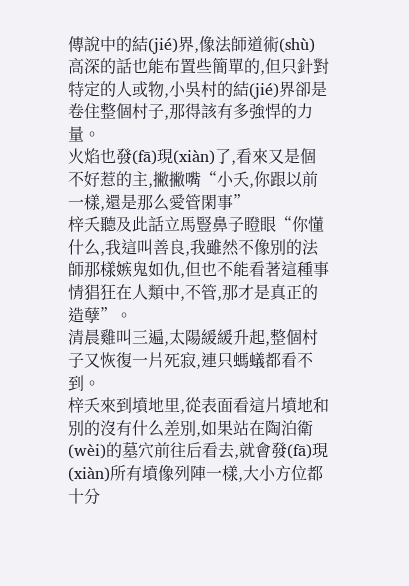傳說中的結(jié)界,像法師道術(shù)高深的話也能布置些簡單的,但只針對特定的人或物,小吳村的結(jié)界卻是卷住整個村子,那得該有多強悍的力量。
火焰也發(fā)現(xiàn)了,看來又是個不好惹的主,撇撇嘴“小夭,你跟以前一樣,還是那么愛管閑事”
梓夭聽及此話立馬豎鼻子瞪眼“你懂什么,我這叫善良,我雖然不像別的法師那樣嫉鬼如仇,但也不能看著這種事情猖狂在人類中,不管,那才是真正的造孽”。
清晨雞叫三遍,太陽緩緩升起,整個村子又恢復一片死寂,連只螞蟻都看不到。
梓夭來到墳地里,從表面看這片墳地和別的沒有什么差別,如果站在陶泊衛(wèi)的墓穴前往后看去,就會發(fā)現(xiàn)所有墳像列陣一樣,大小方位都十分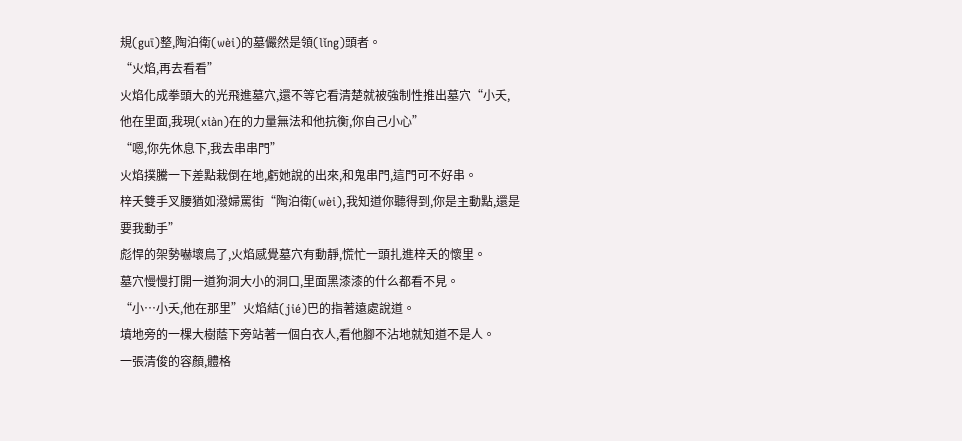規(guī)整,陶泊衛(wèi)的墓儼然是領(lǐng)頭者。
“火焰,再去看看”
火焰化成拳頭大的光飛進墓穴,還不等它看清楚就被強制性推出墓穴“小夭,他在里面,我現(xiàn)在的力量無法和他抗衡,你自己小心”
“嗯,你先休息下,我去串串門”
火焰撲騰一下差點栽倒在地,虧她說的出來,和鬼串門,這門可不好串。
梓夭雙手叉腰猶如潑婦罵街“陶泊衛(wèi),我知道你聽得到,你是主動點,還是要我動手”
彪悍的架勢嚇壞鳥了,火焰感覺墓穴有動靜,慌忙一頭扎進梓夭的懷里。
墓穴慢慢打開一道狗洞大小的洞口,里面黑漆漆的什么都看不見。
“小…小夭,他在那里”火焰結(jié)巴的指著遠處說道。
墳地旁的一棵大樹蔭下旁站著一個白衣人,看他腳不沾地就知道不是人。
一張清俊的容顏,體格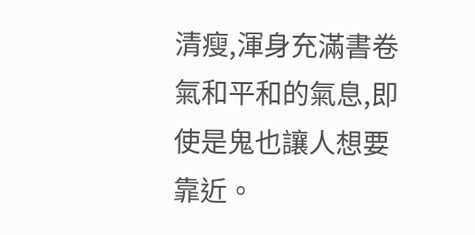清瘦,渾身充滿書卷氣和平和的氣息,即使是鬼也讓人想要靠近。